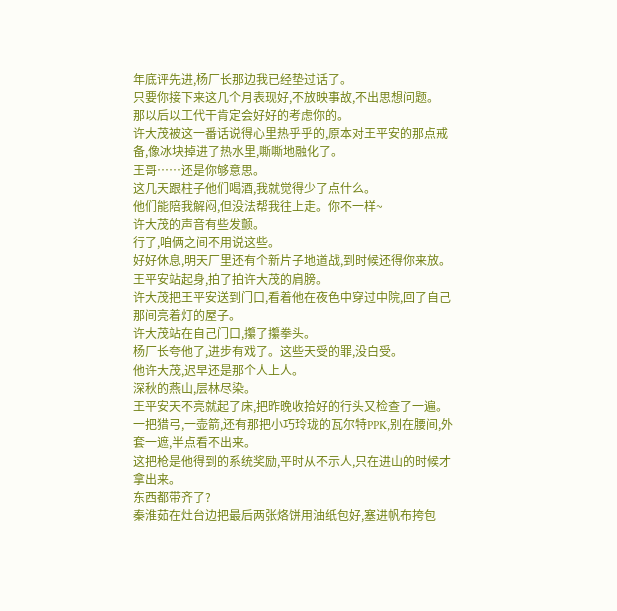年底评先进,杨厂长那边我已经垫过话了。
只要你接下来这几个月表现好,不放映事故,不出思想问题。
那以后以工代干肯定会好好的考虑你的。
许大茂被这一番话说得心里热乎乎的,原本对王平安的那点戒备,像冰块掉进了热水里,嘶嘶地融化了。
王哥……还是你够意思。
这几天跟柱子他们喝酒,我就觉得少了点什么。
他们能陪我解闷,但没法帮我往上走。你不一样~
许大茂的声音有些发颤。
行了,咱俩之间不用说这些。
好好休息,明天厂里还有个新片子地道战,到时候还得你来放。
王平安站起身,拍了拍许大茂的肩膀。
许大茂把王平安送到门口,看着他在夜色中穿过中院,回了自己那间亮着灯的屋子。
许大茂站在自己门口,攥了攥拳头。
杨厂长夸他了,进步有戏了。这些天受的罪,没白受。
他许大茂,迟早还是那个人上人。
深秋的燕山,层林尽染。
王平安天不亮就起了床,把昨晚收拾好的行头又检查了一遍。
一把猎弓,一壶箭,还有那把小巧玲珑的瓦尔特PPK,别在腰间,外套一遮,半点看不出来。
这把枪是他得到的系统奖励,平时从不示人,只在进山的时候才拿出来。
东西都带齐了?
秦淮茹在灶台边把最后两张烙饼用油纸包好,塞进帆布挎包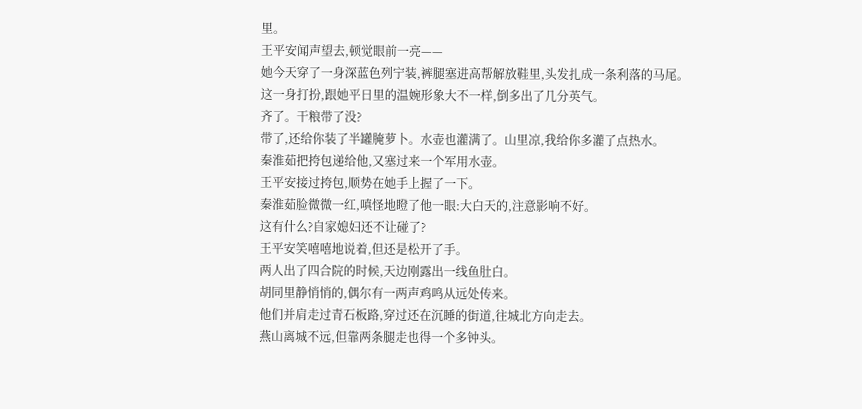里。
王平安闻声望去,顿觉眼前一亮——
她今天穿了一身深蓝色列宁装,裤腿塞进高帮解放鞋里,头发扎成一条利落的马尾。
这一身打扮,跟她平日里的温婉形象大不一样,倒多出了几分英气。
齐了。干粮带了没?
带了,还给你装了半罐腌萝卜。水壶也灌满了。山里凉,我给你多灌了点热水。
秦淮茹把挎包递给他,又塞过来一个军用水壶。
王平安接过挎包,顺势在她手上握了一下。
秦淮茹脸微微一红,嗔怪地瞪了他一眼:大白天的,注意影响不好。
这有什么?自家媳妇还不让碰了?
王平安笑嘻嘻地说着,但还是松开了手。
两人出了四合院的时候,天边刚露出一线鱼肚白。
胡同里静悄悄的,偶尔有一两声鸡鸣从远处传来。
他们并肩走过青石板路,穿过还在沉睡的街道,往城北方向走去。
燕山离城不远,但靠两条腿走也得一个多钟头。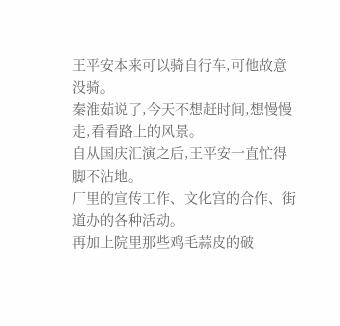王平安本来可以骑自行车,可他故意没骑。
秦淮茹说了,今天不想赶时间,想慢慢走,看看路上的风景。
自从国庆汇演之后,王平安一直忙得脚不沾地。
厂里的宣传工作、文化宫的合作、街道办的各种活动。
再加上院里那些鸡毛蒜皮的破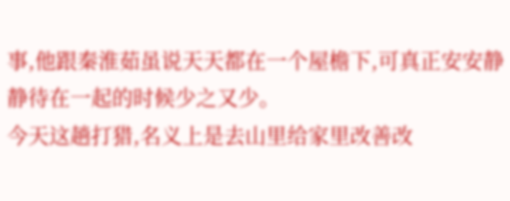事,他跟秦淮茹虽说天天都在一个屋檐下,可真正安安静静待在一起的时候少之又少。
今天这趟打猎,名义上是去山里给家里改善改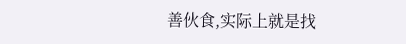善伙食,实际上就是找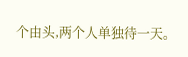个由头,两个人单独待一天。